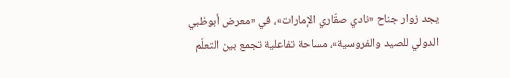يجد زوار جناح «نادي صقّاري الإمارات»، في «معرض أبوظبي الدولي للصيد والفروسية»، مساحة تفاعلية تجمع بين التعلّم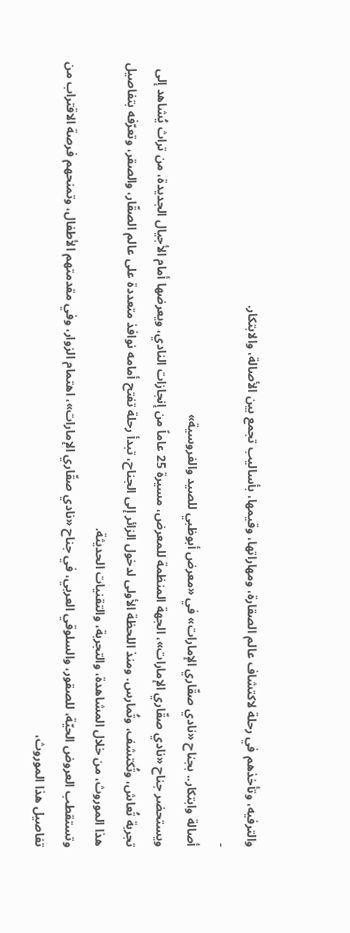والترفيه، وتأخذهم في رحلة لاكتشاف عالم الصقارة، ومهاراتها، وقيمها، بأساليب تجمع بين الأصالة، والابتكار.
-
أصالة وابتكار.. بجناح «نادي صقّاري الإمارات» في «معرض أبوظبي للصيد والفروسية»
ويستحضر جناح «نادي صقّاري الإمارات»، الجهة المنظمة للمعرض، مسيرة 25 عاماً من إنجازات النادي، ويعرضها أمام الأجيال الجديدة، من تراث يُشاهد إلى تجربة تُعاش، وتُكتشف، وتُمارس. ومنذ اللحظة الأولى لدخول الزائر إلى الجناح، تبدأ رحلة تفتح أمامه نوافذ متعددة على عالم الصقّار، والصقر، وتعرّفه بتفاصيل هذا الموروث، من خلال المشاهدة، والتجربة، والتقنيات الحديثة.
وتستقطب العروض الحيّة، للصقور، والسلوقي العربي، في جناح «نادي صقّاري الإمارات»، اهتمام الزوار، وفي مقدمتهم الأطفال، وتمنحهم فرصة الاقتراب من تفاصيل هذا الموروث،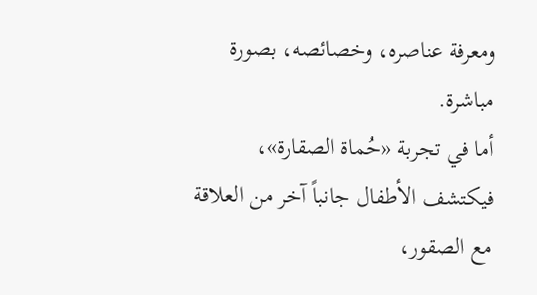ومعرفة عناصره، وخصائصه، بصورة مباشرة.
أما في تجربة «حُماة الصقارة»، فيكتشف الأطفال جانباً آخر من العلاقة مع الصقور،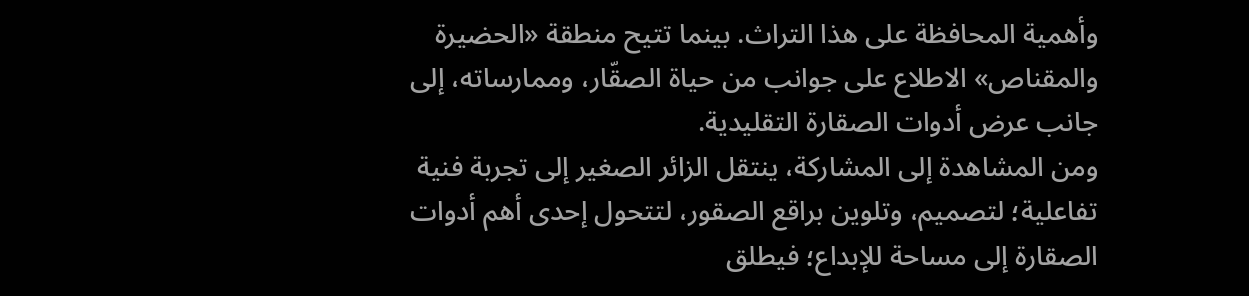وأهمية المحافظة على هذا التراث. بينما تتيح منطقة «الحضيرة والمقناص» الاطلاع على جوانب من حياة الصقّار، وممارساته، إلى جانب عرض أدوات الصقارة التقليدية.
ومن المشاهدة إلى المشاركة، ينتقل الزائر الصغير إلى تجربة فنية تفاعلية؛ لتصميم، وتلوين براقع الصقور، لتتحول إحدى أهم أدوات الصقارة إلى مساحة للإبداع؛ فيطلق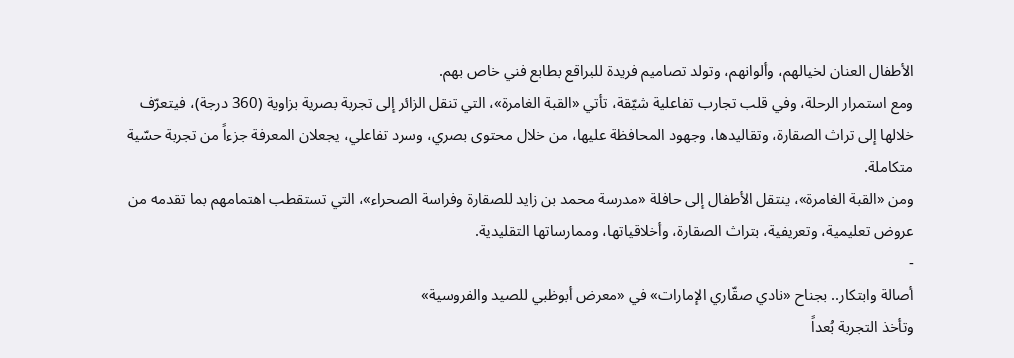الأطفال العنان لخيالهم، وألوانهم، وتولد تصاميم فريدة للبراقع بطابع فني خاص بهم.
ومع استمرار الرحلة، وفي قلب تجارب تفاعلية شيّقة، تأتي «القبة الغامرة»، التي تنقل الزائر إلى تجربة بصرية بزاوية (360 درجة)، فيتعرّف خلالها إلى تراث الصقارة، وتقاليدها، وجهود المحافظة عليها، من خلال محتوى بصري، وسرد تفاعلي، يجعلان المعرفة جزءاً من تجربة حسّية متكاملة.
ومن «القبة الغامرة»، ينتقل الأطفال إلى حافلة «مدرسة محمد بن زايد للصقارة وفراسة الصحراء»، التي تستقطب اهتمامهم بما تقدمه من عروض تعليمية، وتعريفية، بتراث الصقارة، وأخلاقياتها، وممارساتها التقليدية.
-
أصالة وابتكار.. بجناح «نادي صقّاري الإمارات» في «معرض أبوظبي للصيد والفروسية»
وتأخذ التجربة بُعداً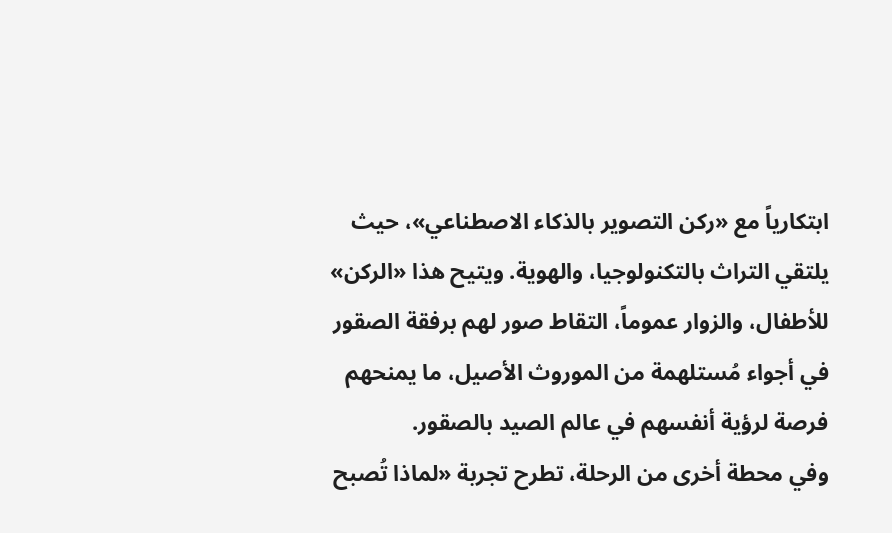ابتكارياً مع «ركن التصوير بالذكاء الاصطناعي»، حيث يلتقي التراث بالتكنولوجيا، والهوية. ويتيح هذا «الركن» للأطفال، والزوار عموماً، التقاط صور لهم برفقة الصقور في أجواء مُستلهمة من الموروث الأصيل، ما يمنحهم فرصة لرؤية أنفسهم في عالم الصيد بالصقور.
وفي محطة أخرى من الرحلة، تطرح تجربة «لماذا تُصبح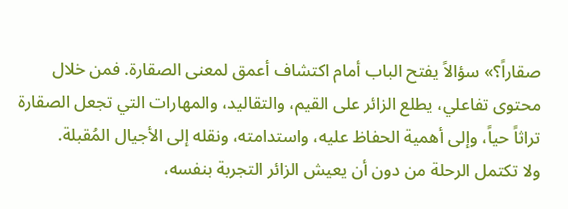صقاراً؟» سؤالاً يفتح الباب أمام اكتشاف أعمق لمعنى الصقارة. فمن خلال محتوى تفاعلي، يطلع الزائر على القيم، والتقاليد، والمهارات التي تجعل الصقارة تراثاً حياً، وإلى أهمية الحفاظ عليه، واستدامته، ونقله إلى الأجيال المُقبلة.
ولا تكتمل الرحلة من دون أن يعيش الزائر التجربة بنفسه،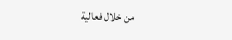من خلال فعالية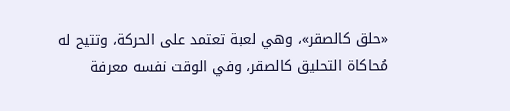«حلق كالصقر»، وهي لعبة تعتمد على الحركة، وتتيح له مُحاكاة التحليق كالصقر، وفي الوقت نفسه معرفة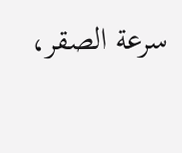سرعة الصقر،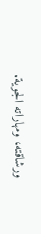ورشاقته، ومهاراته الجوية.